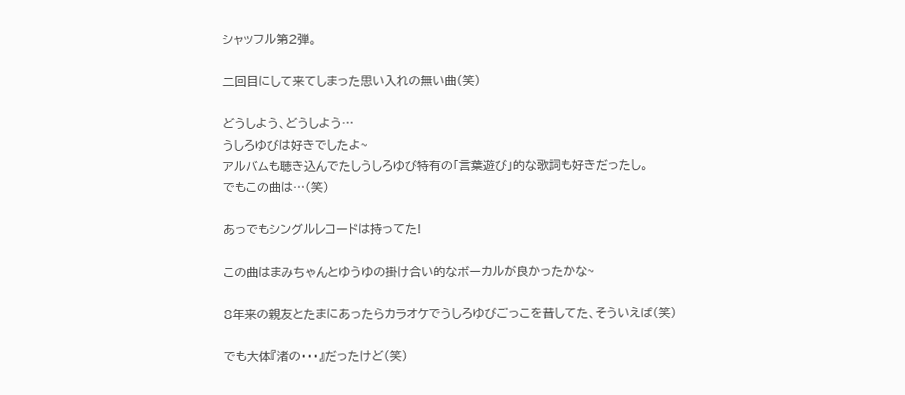シャッフル第2弾。

二回目にして来てしまった思い入れの無い曲(笑)

どうしよう、どうしよう…
うしろゆびは好きでしたよ~
アルバムも聴き込んでたしうしろゆび特有の「言葉遊び」的な歌詞も好きだったし。
でもこの曲は…(笑)

あっでもシングルレコードは持ってた!

この曲はまみちゃんとゆうゆの掛け合い的なボーカルが良かったかな~

8年来の親友とたまにあったらカラオケでうしろゆびごっこを昔してた、そういえば(笑)

でも大体『渚の・・・』だったけど(笑)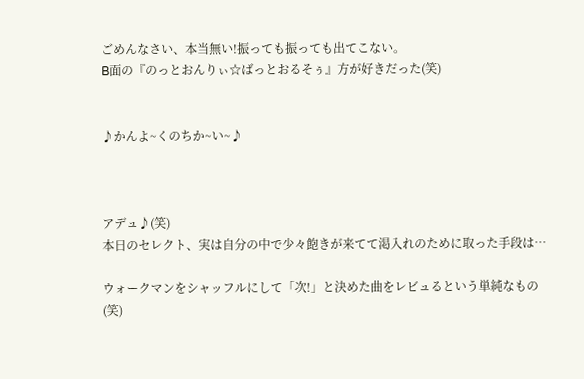ごめんなさい、本当無い!振っても振っても出てこない。
B面の『のっとおんりぃ☆ばっとおるそぅ』方が好きだった(笑)


♪かんよ~くのちか~い~♪



アデュ♪(笑)
本日のセレクト、実は自分の中で少々飽きが来てて渇入れのために取った手段は…

ウォークマンをシャッフルにして「次!」と決めた曲をレビュるという単純なもの(笑)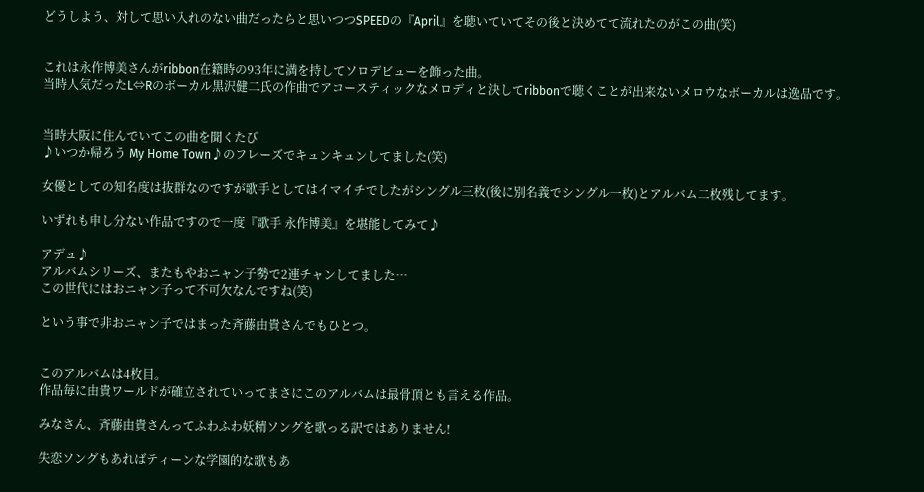どうしよう、対して思い入れのない曲だったらと思いつつSPEEDの『April』を聴いていてその後と決めてて流れたのがこの曲(笑)


これは永作博美さんがribbon在籍時の93年に満を持してソロデビューを飾った曲。
当時人気だったL⇔Rのボーカル黒沢健二氏の作曲でアコースティックなメロディと決してribbonで聴くことが出来ないメロウなボーカルは逸品です。


当時大阪に住んでいてこの曲を聞くたび
♪いつか帰ろう My Home Town♪のフレーズでキュンキュンしてました(笑)

女優としての知名度は抜群なのですが歌手としてはイマイチでしたがシングル三枚(後に別名義でシングル一枚)とアルバム二枚残してます。

いずれも申し分ない作品ですので一度『歌手 永作博美』を堪能してみて♪

アデュ♪
アルバムシリーズ、またもやおニャン子勢で2連チャンしてました…
この世代にはおニャン子って不可欠なんですね(笑)

という事で非おニャン子ではまった斉藤由貴さんでもひとつ。


このアルバムは4枚目。
作品毎に由貴ワールドが確立されていってまさにこのアルバムは最骨頂とも言える作品。

みなさん、斉藤由貴さんってふわふわ妖精ソングを歌っる訳ではありません!

失恋ソングもあればティーンな学園的な歌もあ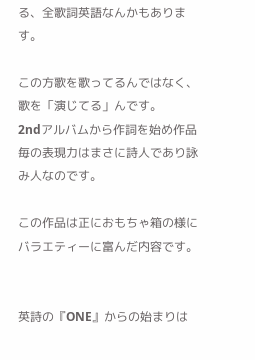る、全歌詞英語なんかもあります。

この方歌を歌ってるんではなく、歌を「演じてる」んです。
2ndアルバムから作詞を始め作品毎の表現力はまさに詩人であり詠み人なのです。

この作品は正におもちゃ箱の様にバラエティーに富んだ内容です。


英詩の『ONE』からの始まりは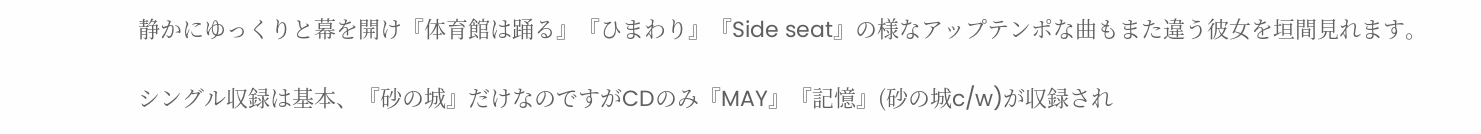静かにゆっくりと幕を開け『体育館は踊る』『ひまわり』『Side seat』の様なアップテンポな曲もまた違う彼女を垣間見れます。

シングル収録は基本、『砂の城』だけなのですがCDのみ『MAY』『記憶』(砂の城c/w)が収録され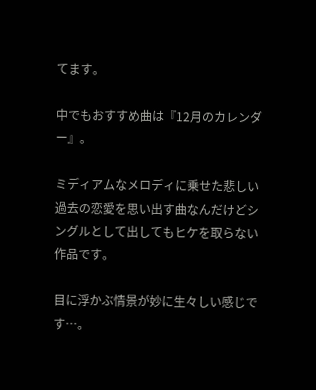てます。

中でもおすすめ曲は『12月のカレンダー』。

ミディアムなメロディに乗せた悲しい過去の恋愛を思い出す曲なんだけどシングルとして出してもヒケを取らない作品です。

目に浮かぶ情景が妙に生々しい感じです…。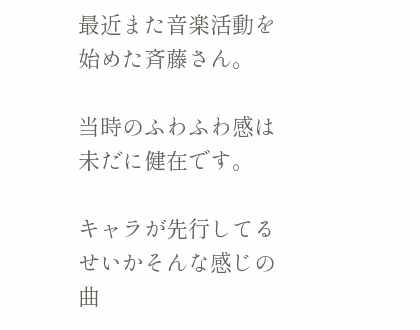最近また音楽活動を始めた斉藤さん。

当時のふわふわ感は未だに健在です。

キャラが先行してるせいかそんな感じの曲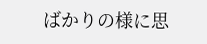ばかりの様に思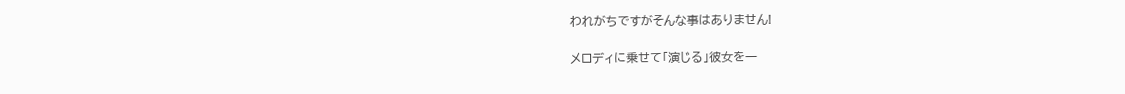われがちですがそんな事はありません!

メロディに乗せて「演じる」彼女を一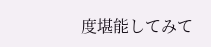度堪能してみて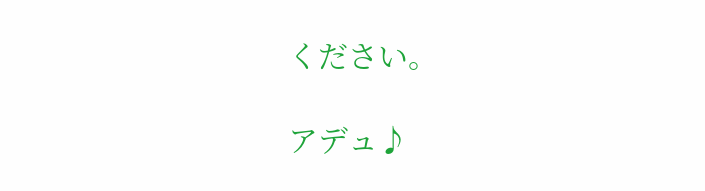ください。

アデュ♪